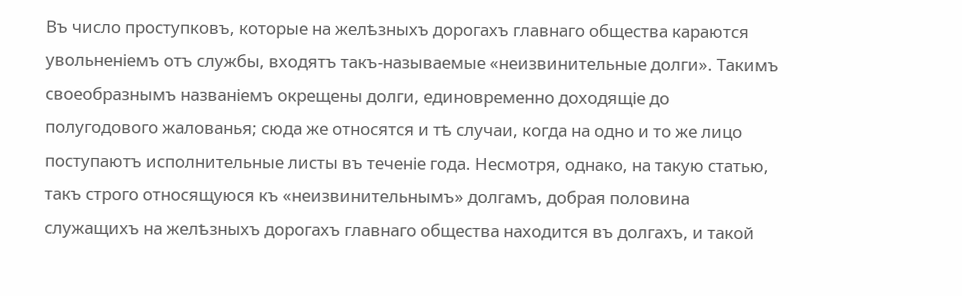Въ число проступковъ, которые на желѣзныхъ дорогахъ главнаго общества караются увольненіемъ отъ службы, входятъ такъ-называемые «неизвинительные долги». Такимъ своеобразнымъ названіемъ окрещены долги, единовременно доходящіе до полугодового жалованья; сюда же относятся и тѣ случаи, когда на одно и то же лицо поступаютъ исполнительные листы въ теченіе года. Несмотря, однако, на такую статью, такъ строго относящуюся къ «неизвинительнымъ» долгамъ, добрая половина служащихъ на желѣзныхъ дорогахъ главнаго общества находится въ долгахъ, и такой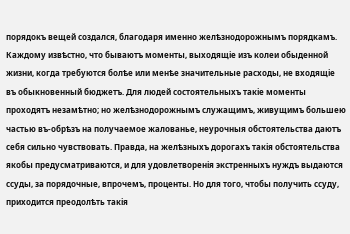порядокъ вещей создался, благодаря именно желѣзнодорожнымъ порядкамъ. Каждому извѣстно, что бываютъ моменты, выходящіе изъ колеи обыденной жизни, когда требуются болѣе или менѣе значительные расходы, не входящіе въ обыкновенный бюджетъ. Для людей состоятельныхъ такіе моменты проходятъ незамѣтно; но желѣзнодорожнымъ служащимъ, живущимъ большею частью въ-обрѣзъ на получаемое жалованье, неурочныя обстоятельства даютъ себя сильно чувствовать. Правда, на желѣзныхъ дорогахъ такія обстоятельства якобы предусматриваются, и для удовлетворенія экстренныхъ нуждъ выдаются ссуды, за порядочные, впрочемъ, проценты. Но для того, чтобы получить ссуду, приходится преодолѣть такія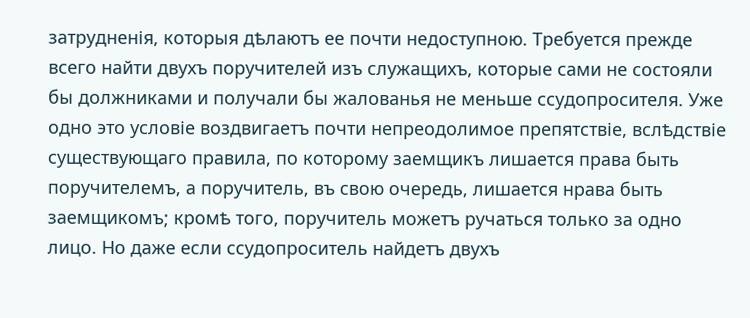затрудненія, которыя дѣлаютъ ее почти недоступною. Требуется прежде всего найти двухъ поручителей изъ служащихъ, которые сами не состояли бы должниками и получали бы жалованья не меньше ссудопросителя. Уже одно это условіе воздвигаетъ почти непреодолимое препятствіе, вслѣдствіе существующаго правила, по которому заемщикъ лишается права быть поручителемъ, а поручитель, въ свою очередь, лишается нрава быть заемщикомъ; кромѣ того, поручитель можетъ ручаться только за одно лицо. Но даже если ссудопроситель найдетъ двухъ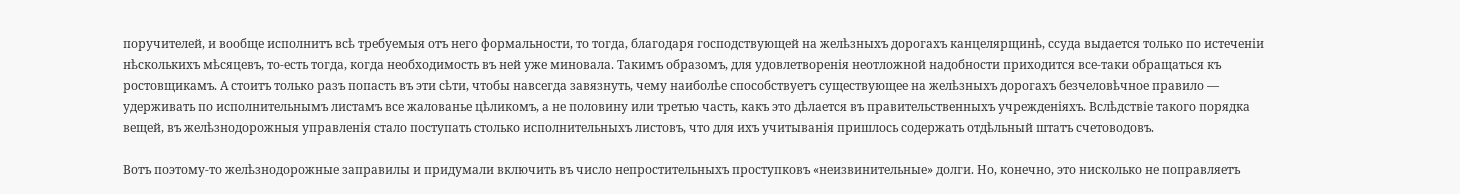поручителей, и вообще исполнитъ всѣ требуемыя отъ него формальности, то тогда, благодаря господствующей на желѣзныхъ дорогахъ канцелярщинѣ, ссуда выдается только по истеченіи нѣсколькихъ мѣсяцевъ, то-есть тогда, когда необходимость въ ней уже миновала. Такимъ образомъ, для удовлетворенія неотложной надобности приходится все-таки обращаться къ ростовщикамъ. А стоитъ только разъ попасть въ эти сѣти, чтобы навсегда завязнуть, чему наиболѣе способствуетъ существующее на желѣзныхъ дорогахъ безчеловѣчное правило — удерживать по исполнительнымъ листамъ все жалованье цѣликомъ, а не половину или третью часть, какъ это дѣлается въ правительственныхъ учрежденіяхъ. Вслѣдствіе такого порядка вещей, въ желѣзнодорожныя управленія стало поступать столько исполнительныхъ листовъ, что для ихъ учитыванія пришлось содержать отдѣльный штатъ счетоводовъ.

Вотъ поэтому-то желѣзнодорожные заправилы и придумали включить въ число непростительныхъ проступковъ «неизвинительные» долги. Но, конечно, это нисколько не поправляетъ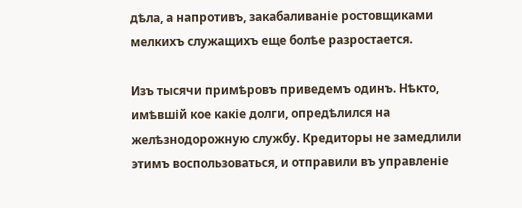дѣла, а напротивъ, закабаливаніе ростовщиками мелкихъ служащихъ еще болѣе разростается.

Изъ тысячи примѣровъ приведемъ одинъ. Нѣкто, имѣвшій кое какіе долги, опредѣлился на желѣзнодорожную службу. Кредиторы не замедлили этимъ воспользоваться, и отправили въ управленіе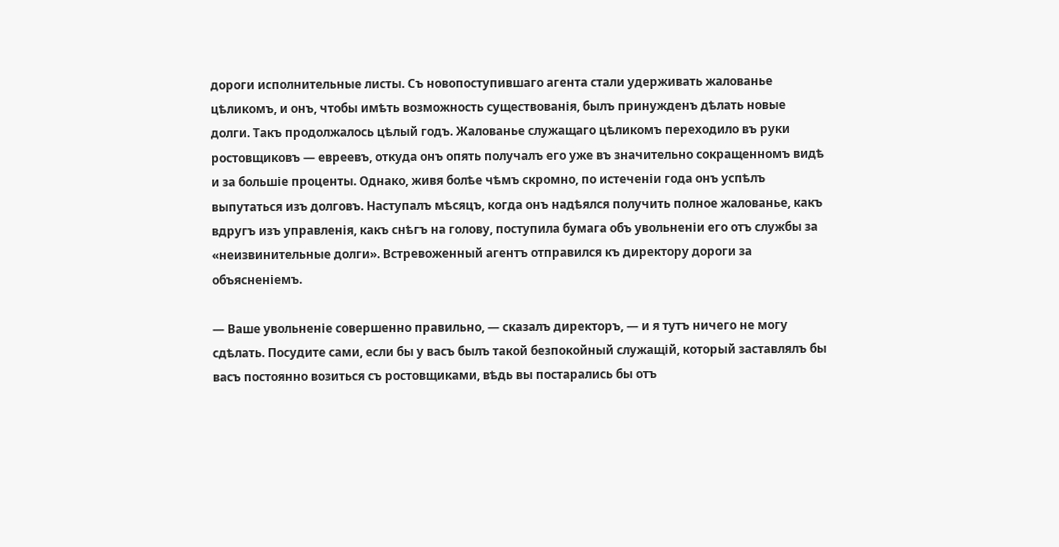дороги исполнительные листы. Съ новопоступившаго агента стали удерживать жалованье цѣликомъ, и онъ, чтобы имѣть возможность существованія, былъ принужденъ дѣлать новые долги. Такъ продолжалось цѣлый годъ. Жалованье служащаго цѣликомъ переходило въ руки ростовщиковъ — евреевъ, откуда онъ опять получалъ его уже въ значительно сокращенномъ видѣ и за большіе проценты. Однако, живя болѣе чѣмъ скромно, по истеченіи года онъ успѣлъ выпутаться изъ долговъ. Наступалъ мѣсяцъ, когда онъ надѣялся получить полное жалованье, какъ вдругъ изъ управленія, какъ снѣгъ на голову, поступила бумага объ увольненіи его отъ службы за «неизвинительные долги». Встревоженный агентъ отправился къ директору дороги за объясненіемъ.

— Ваше увольненіе совершенно правильно, — сказалъ директоръ, — и я тутъ ничего не могу сдѣлать. Посудите сами, если бы у васъ былъ такой безпокойный служащій, который заставлялъ бы васъ постоянно возиться съ ростовщиками, вѣдь вы постарались бы отъ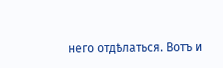него отдѣлаться. Вотъ и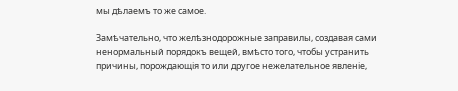мы дѣлаемъ то же самое.

Замѣчательно, что желѣзнодорожные заправилы, создавая сами ненормальный порядокъ вещей, вмѣсто того, чтобы устранить причины, порождающія то или другое нежелательное явленіе,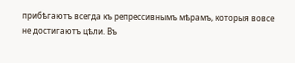прибѣгаютъ всегда къ репрессивнымъ мѣрамъ, которыя вовсе не достигаютъ цѣли. Въ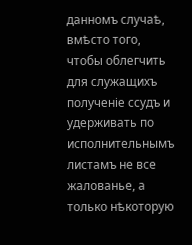данномъ случаѣ, вмѣсто того, чтобы облегчить для служащихъ полученіе ссудъ и удерживать по исполнительнымъ листамъ не все жалованье, а только нѣкоторую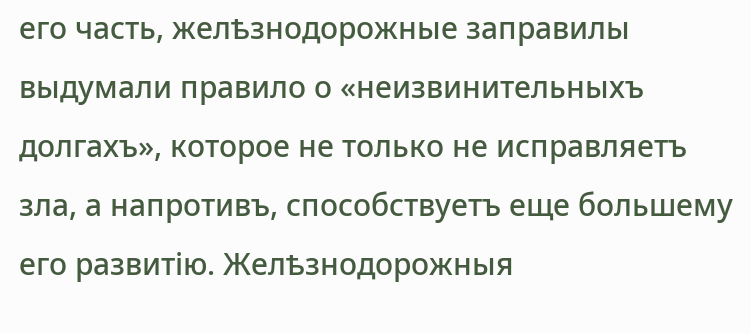его часть, желѣзнодорожные заправилы выдумали правило о «неизвинительныхъ долгахъ», которое не только не исправляетъ зла, а напротивъ, способствуетъ еще большему его развитію. Желѣзнодорожныя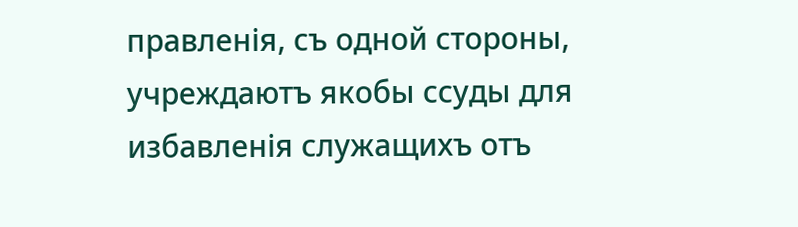правленія, съ одной стороны, учреждаютъ якобы ссуды для избавленія служащихъ отъ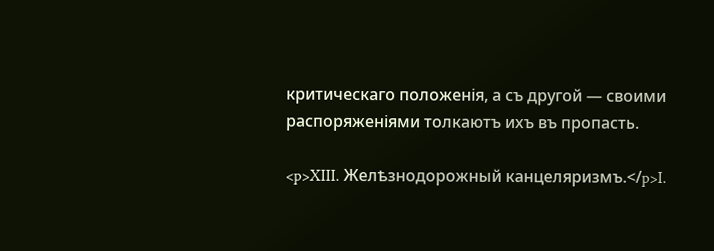критическаго положенія, а съ другой — своими распоряженіями толкаютъ ихъ въ пропасть.

<p>XIII. Желѣзнодорожный канцеляризмъ.</p>I.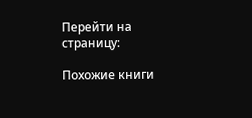Перейти на страницу:

Похожие книги